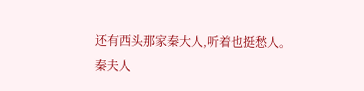还有西头那家秦大人,听着也挺愁人。
秦夫人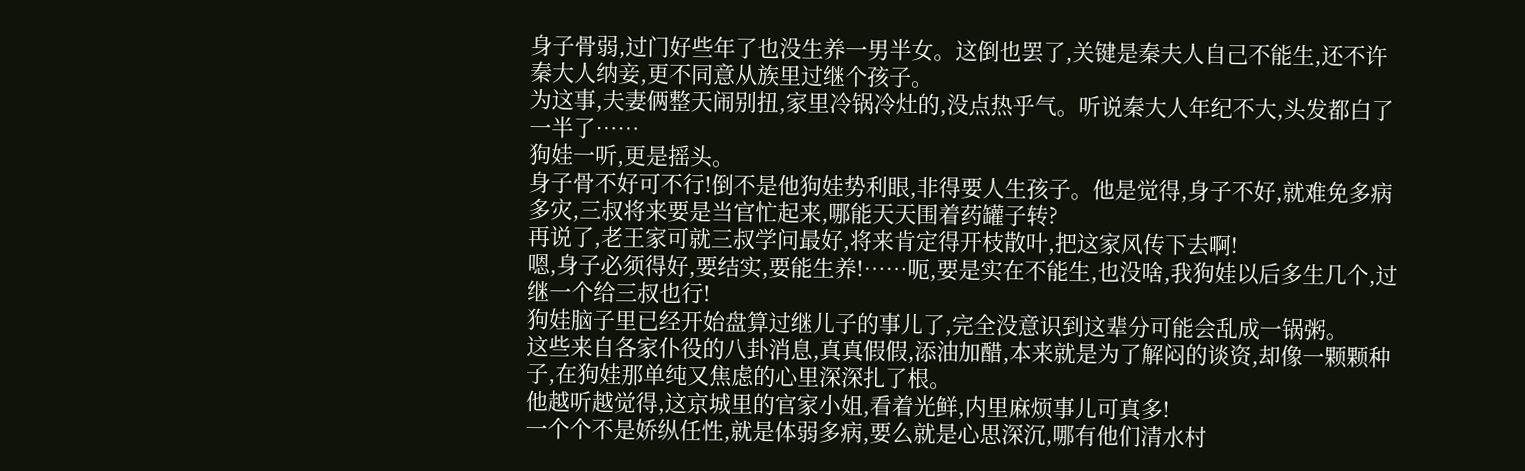身子骨弱,过门好些年了也没生养一男半女。这倒也罢了,关键是秦夫人自己不能生,还不许秦大人纳妾,更不同意从族里过继个孩子。
为这事,夫妻俩整天闹别扭,家里冷锅冷灶的,没点热乎气。听说秦大人年纪不大,头发都白了一半了……
狗娃一听,更是摇头。
身子骨不好可不行!倒不是他狗娃势利眼,非得要人生孩子。他是觉得,身子不好,就难免多病多灾,三叔将来要是当官忙起来,哪能天天围着药罐子转?
再说了,老王家可就三叔学问最好,将来肯定得开枝散叶,把这家风传下去啊!
嗯,身子必须得好,要结实,要能生养!……呃,要是实在不能生,也没啥,我狗娃以后多生几个,过继一个给三叔也行!
狗娃脑子里已经开始盘算过继儿子的事儿了,完全没意识到这辈分可能会乱成一锅粥。
这些来自各家仆役的八卦消息,真真假假,添油加醋,本来就是为了解闷的谈资,却像一颗颗种子,在狗娃那单纯又焦虑的心里深深扎了根。
他越听越觉得,这京城里的官家小姐,看着光鲜,内里麻烦事儿可真多!
一个个不是娇纵任性,就是体弱多病,要么就是心思深沉,哪有他们清水村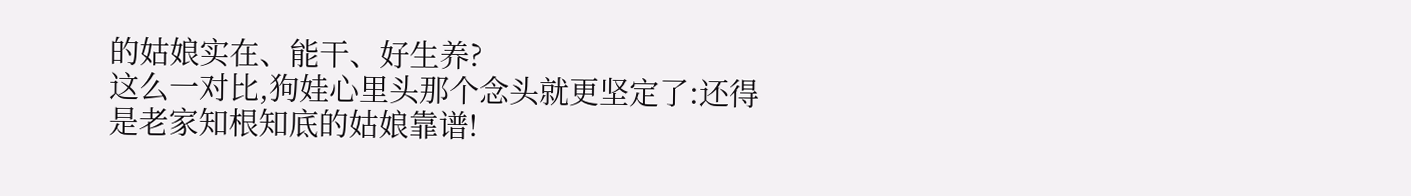的姑娘实在、能干、好生养?
这么一对比,狗娃心里头那个念头就更坚定了:还得是老家知根知底的姑娘靠谱!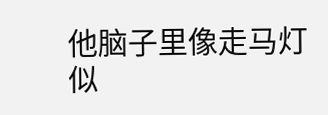他脑子里像走马灯似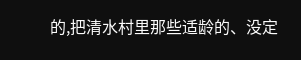的,把清水村里那些适龄的、没定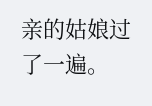亲的姑娘过了一遍。